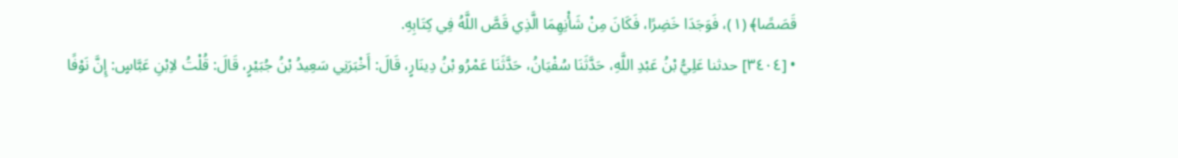قَصَصًا﴾ (١)، فَوَجَدَا خَضِرًا، فَكَانَ مِنْ شَأْنِهِمَا الَّذِي قَصَّ اللَّهُ فِي كِتَابِهِ.
• [٣٤٠٤] حدثنا عَلِيُّ بْنُ عَبْدِ اللَّهِ، حَدَّثَنَا سُفْيَانُ، حَدَّثَنَا عَمْرُو بْنُ دِينَارٍ، قَالَ: أَخْبَرَنِي سَعِيدُ بْنُ جُبَيْرٍ، قَالَ: قُلْتُ لاِبْنِ عَبَّاسٍ: إِنَّ نَوْفًا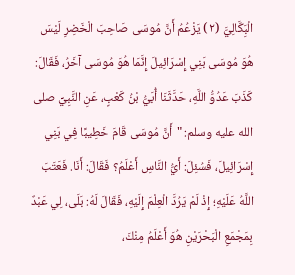الْبَِكَّالِيَّ (٢) يَزْعُمُ أَنَّ مُوسَى صَاحِبَ الْخَضِرِ لَيْسَ هُوَ مُوسَى بَنِي إِسْرَائِيلَ إِنَّمَا هُوَ مُوسَى آخَرُ، فَقَالَ: كَذَبَ عَدُوُّ اللَّهِ، حَدَّثَنَا أُبَيُّ بْنُ كَعْبٍ، عَنِ النَّبِيِّ صلى الله عليه وسلم: "أَنَّ مُوسَى قَامَ خَطِيبًا فِي بَنِي إِسْرَائِيلَ، فَسُئِلَ: أَيُّ النَّاسِ أَعْلَمُ؟ فَقَالَ: أَنَا. فَعَتَبَ اللَّهُ عَلَيْهِ؛ إِذْ لَمْ يَرُدَّ الْعِلْمَ إِلَيْهِ، فَقَالَ لَهُ: بَلَى، لِي عَبْدٌ بِمَجْمَعِ الْبَحْرَيْنِ هُوَ أَعْلَمُ مِنْكَ،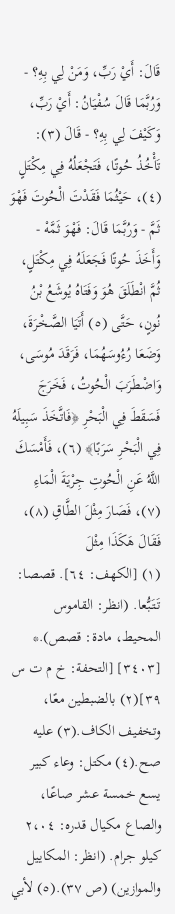قَالَ: أَيْ رَبِّ، وَمَنْ لِي بِهِ؟ - وَرُبَّمَا قَالَ سُفْيَانُ: أَيْ رَبِّ، وَكَيْفَ لِي بِهِ؟ - قَالَ (٣): تَأْخُذُ حُوتًا، فَتَجْعَلُهُ فِي مِكْتَلٍ (٤)، حَيْثُمَا فَقَدْتَ الْحُوتَ فَهْوَ ثَمَّ - وَرُبَّمَا قَالَ: فَهْوَ ثَمَّهْ - وَأَخَذَ حُوتًا فَجَعَلَهُ فِي مِكْتَلٍ، ثُمَّ انْطَلَقَ هُوَ وَفَتَاهُ يُوشَعُ بْنُ نُونٍ، حَتَّى (٥) أَتَيَا الصَّخْرَةَ، وَضَعَا رُءُوسَهُمَا، فَرَقَدَ مُوسَى، وَاضْطَرَبَ الْحُوتُ، فَخَرَجَ فَسَقَطَ فِي الْبَحْرِ ﴿فَاتَّخَذَ سَبِيلَهُ فِي الْبَحْرِ سَرَبًا﴾ (٦)، فَأَمْسَكَ اللَّهُ عَنِ الْحُوتِ جِرْيَةَ الْمَاءِ (٧)، فَصَارَ مِثْلَ الطَّاقِ (٨)، فَقَالَ هَكَذَا مِثْلَ
(١) [الكهف: ٦٤]. قصصا: تَتَبُّعا. (انظر: القاموس المحيط، مادة: قصص).* [٣٤٠٣] [التحفة: خ م ت س ٣٩](٢) بالضبطين معًا، وتخفيف الكاف.(٣) عليه صح.(٤) مكتل: وعاء كبير يسع خمسة عشر صاعًا، والصاع مكيال قدره: ٢،٠٤ كيلو جرام. (انظر: المكاييل والموازين) (ص ٣٧).(٥) لأبي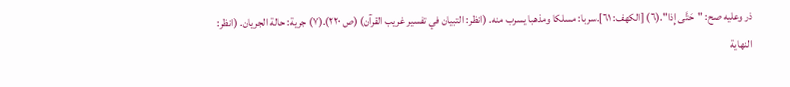ذر وعليه صح: "حَتَّى إِذا".(٦) [الكهف: ٦١].سربا: مسلكا ومذهبا يسرب منه. (انظر: التبيان في تفسير غريب القرآن) (ص ٢٢٠).(٧) جرية: حالة الجريان. (انظر: النهاية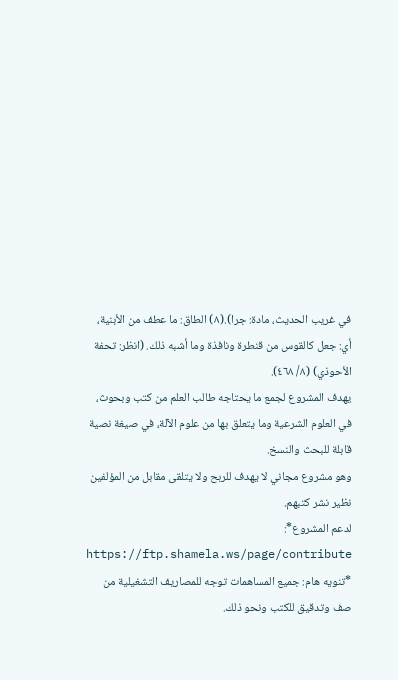في غريب الحديث، مادة: جرا).(٨) الطاق: ما عطف من الأبنية، أي: جعل كالقوس من قنطرة ونافذة وما أشبه ذلك. (انظر: تحفة الأحوذي) (٨/ ٤٦٨).
يهدف المشروع لجمع ما يحتاجه طالب العلم من كتب وبحوث، في العلوم الشرعية وما يتعلق بها من علوم الآلة، في صيغة نصية قابلة للبحث والنسخ.
وهو مشروع مجاني لا يهدف للربح ولا يتلقى مقابل من المؤلفين نظير نشر كتبهم.
لدعم المشروع*: https://ftp.shamela.ws/page/contribute
*تنويه هام: جميع المساهمات توجه للمصاريف التشغيلية من صف وتدقيق للكتب ونحو ذلك.